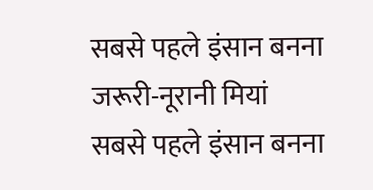सबसे पहले इंसान बनना जरूरी-नूरानी मियां
सबसे पहले इंसान बनना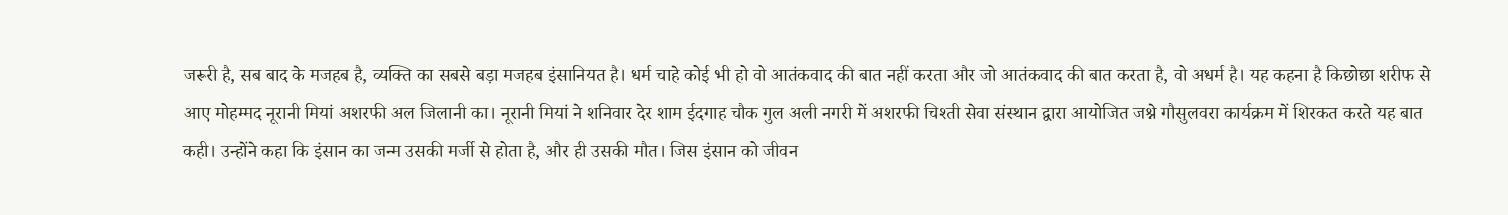जरूरी है, सब बाद के मजहब है, व्यक्ति का सबसे बड़ा मजहब इंसानियत है। धर्म चाहे कोई भी हो वो आतंकवाद की बात नहीं करता और जो आतंकवाद की बात करता है, वो अधर्म है। यह कहना है किछोछा शरीफ से आए मोहम्मद नूरानी मियां अशरफी अल जिलानी का। नूरानी मियां ने शनिवार देर शाम ईदगाह चौक गुल अली नगरी में अशरफी चिश्ती सेवा संस्थान द्वारा आयोजित जश्ने गौसुलवरा कार्यक्रम में शिरकत करते यह बात कही। उन्होंने कहा कि इंसान का जन्म उसकी मर्जी से होता है, और ही उसकी मौत। जिस इंसान को जीवन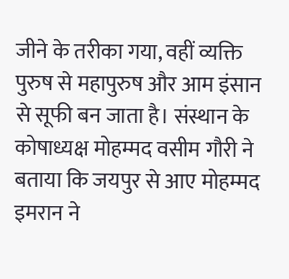जीने के तरीका गया, वहीं व्यक्ति पुरुष से महापुरुष और आम इंसान से सूफी बन जाता है। संस्थान के कोषाध्यक्ष मोहम्मद वसीम गौरी ने बताया कि जयपुर से आए मोहम्मद इमरान ने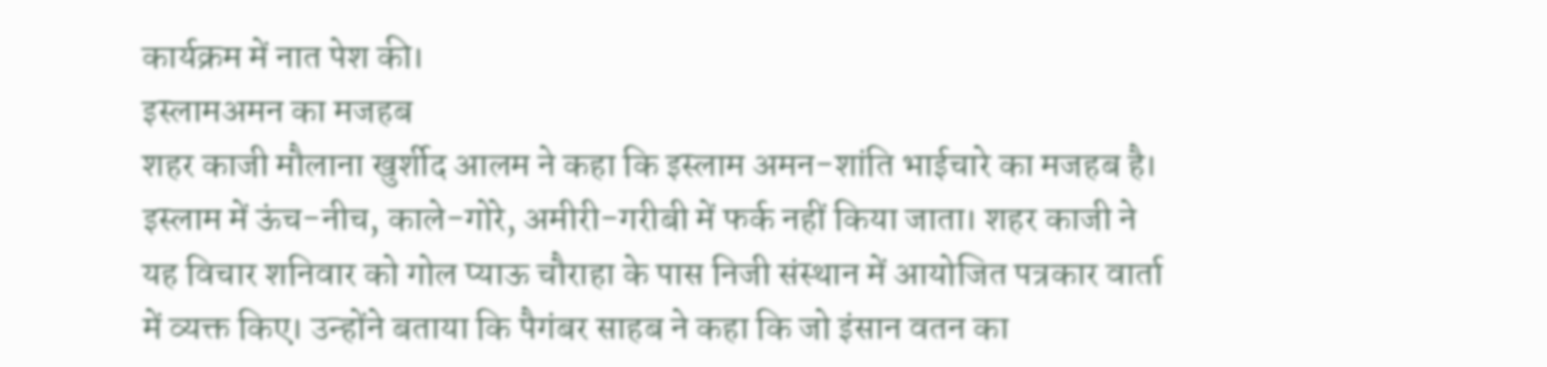कार्यक्रम में नात पेश की।
इस्लामअमन का मजहब
शहर काजी मौलाना खुर्शीद आलम ने कहा कि इस्लाम अमन-शांति भाईचारे का मजहब है। इस्लाम में ऊंच-नीच, काले-गोरे, अमीरी-गरीबी में फर्क नहीं किया जाता। शहर काजी ने यह विचार शनिवार को गोल प्याऊ चौराहा के पास निजी संस्थान में आयोजित पत्रकार वार्ता में व्यक्त किए। उन्होंने बताया कि पैगंबर साहब ने कहा कि जो इंसान वतन का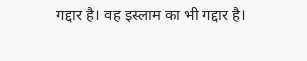गद्दार है। वह इस्लाम का भी गद्दार है।